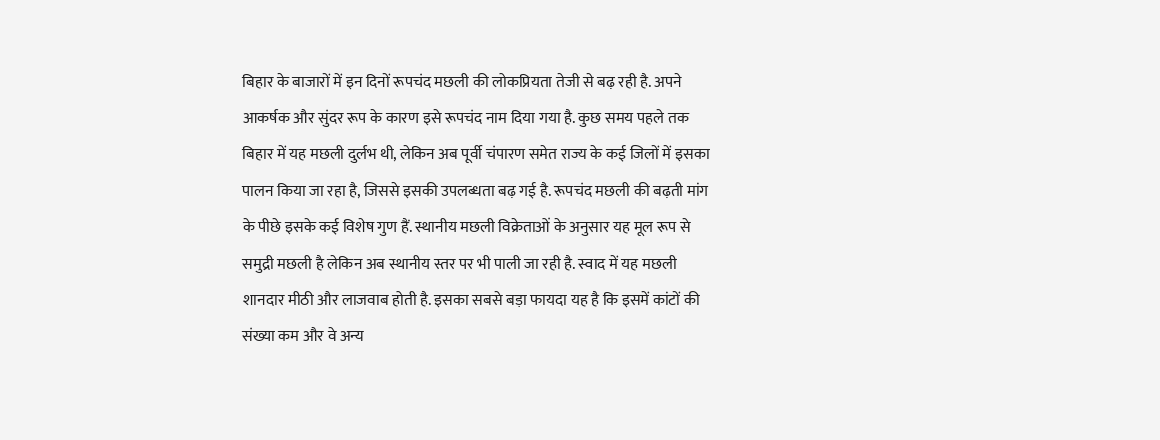बिहार के बाजारों में इन दिनों रूपचंद मछली की लोकप्रियता तेजी से बढ़ रही है. अपने आकर्षक और सुंदर रूप के कारण इसे रूपचंद नाम दिया गया है. कुछ समय पहले तक बिहार में यह मछली दुर्लभ थी, लेकिन अब पूर्वी चंपारण समेत राज्य के कई जिलों में इसका पालन किया जा रहा है, जिससे इसकी उपलब्धता बढ़ गई है. रूपचंद मछली की बढ़ती मांग के पीछे इसके कई विशेष गुण हैं. स्थानीय मछली विक्रेताओं के अनुसार यह मूल रूप से समुद्री मछली है लेकिन अब स्थानीय स्तर पर भी पाली जा रही है. स्वाद में यह मछली शानदार मीठी और लाजवाब होती है. इसका सबसे बड़ा फायदा यह है कि इसमें कांटों की संख्या कम और वे अन्य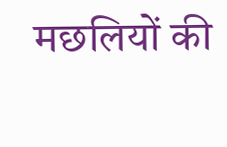मछलियों की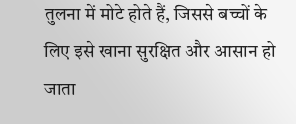तुलना में मोटे होते हैं, जिससे बच्चों के लिए इसे खाना सुरक्षित और आसान हो जाता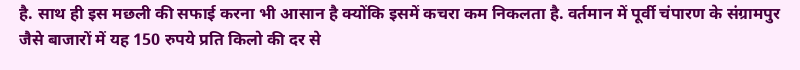है. साथ ही इस मछली की सफाई करना भी आसान है क्योंकि इसमें कचरा कम निकलता है. वर्तमान में पूर्वी चंपारण के संग्रामपुर जैसे बाजारों में यह 150 रुपये प्रति किलो की दर से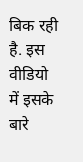बिक रही है. इस वीडियो में इसके बारे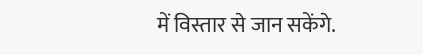में विस्तार से जान सकेंगे.